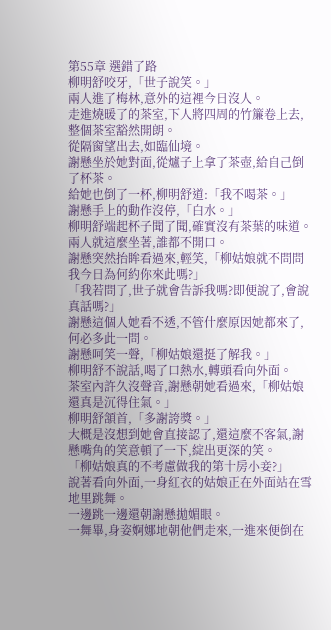第55章 選錯了路
柳明舒咬牙,「世子說笑。」
兩人進了梅林,意外的這裡今日沒人。
走進燒暖了的茶室,下人將四周的竹簾卷上去,整個茶室豁然開朗。
從隔窗望出去,如臨仙境。
謝懸坐於她對面,從爐子上拿了茶壺,給自己倒了杯茶。
給她也倒了一杯,柳明舒道:「我不喝茶。」
謝懸手上的動作沒停,「白水。」
柳明舒端起杯子聞了聞,確實沒有茶葉的味道。
兩人就這麼坐著,誰都不開口。
謝懸突然抬眸看過來,輕笑,「柳姑娘就不問問我今日為何約你來此嗎?」
「我若問了,世子就會告訴我嗎?即便說了,會說真話嗎?」
謝懸這個人她看不透,不管什麼原因她都來了,何必多此一問。
謝懸呵笑一聲,「柳姑娘還挺了解我。」
柳明舒不說話,喝了口熱水,轉頭看向外面。
茶室內許久沒聲音,謝懸朝她看過來,「柳姑娘還真是沉得住氣。」
柳明舒頷首,「多謝誇獎。」
大概是沒想到她會直接認了,還這麼不客氣,謝懸嘴角的笑意頓了一下,綻出更深的笑。
「柳姑娘真的不考慮做我的第十房小妾?」
說著看向外面,一身紅衣的姑娘正在外面站在雪地里跳舞。
一邊跳一邊還朝謝懸拋媚眼。
一舞畢,身姿婀娜地朝他們走來,一進來便倒在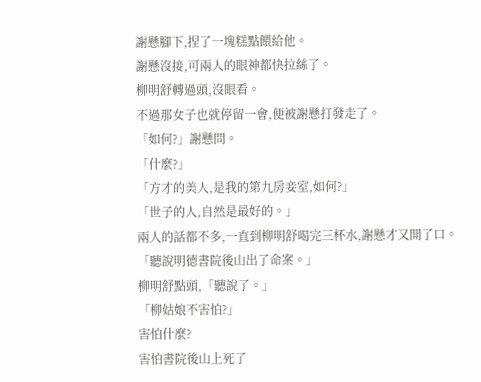謝懸腳下,捏了一塊糕點餵給他。
謝懸沒接,可兩人的眼神都快拉絲了。
柳明舒轉過頭,沒眼看。
不過那女子也就停留一會,便被謝懸打發走了。
「如何?」謝懸問。
「什麼?」
「方才的美人,是我的第九房妾室,如何?」
「世子的人,自然是最好的。」
兩人的話都不多,一直到柳明舒喝完三杯水,謝懸才又開了口。
「聽說明德書院後山出了命案。」
柳明舒點頭,「聽說了。」
「柳姑娘不害怕?」
害怕什麼?
害怕書院後山上死了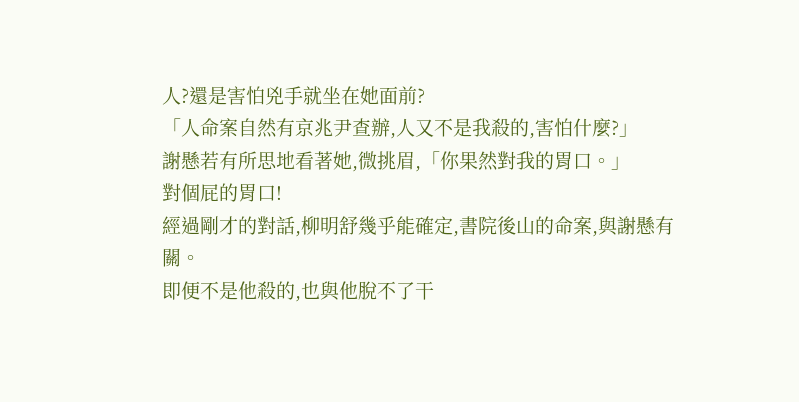人?還是害怕兇手就坐在她面前?
「人命案自然有京兆尹查辦,人又不是我殺的,害怕什麼?」
謝懸若有所思地看著她,微挑眉,「你果然對我的胃口。」
對個屁的胃口!
經過剛才的對話,柳明舒幾乎能確定,書院後山的命案,與謝懸有關。
即便不是他殺的,也與他脫不了干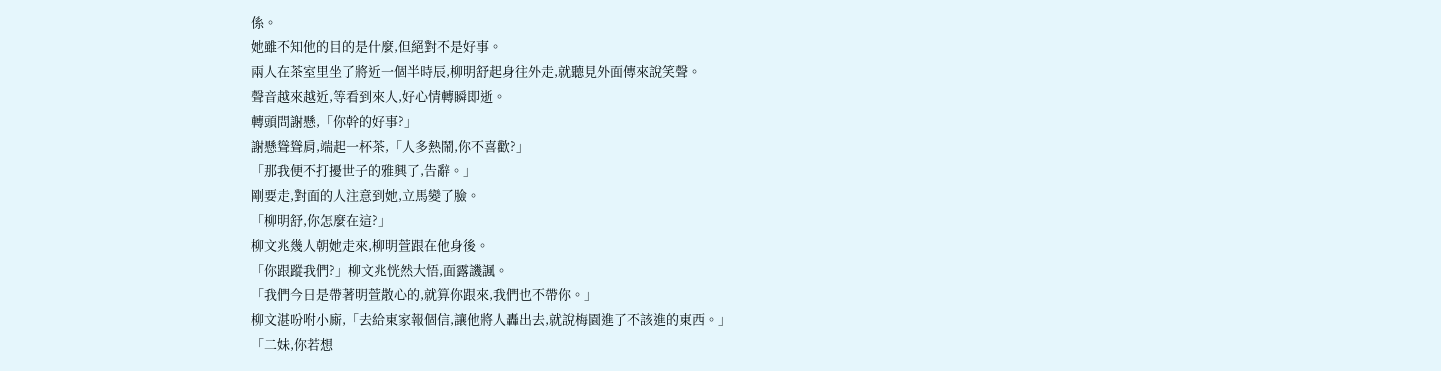係。
她雖不知他的目的是什麼,但絕對不是好事。
兩人在茶室里坐了將近一個半時辰,柳明舒起身往外走,就聽見外面傳來說笑聲。
聲音越來越近,等看到來人,好心情轉瞬即逝。
轉頭問謝懸,「你幹的好事?」
謝懸聳聳肩,端起一杯茶,「人多熱鬧,你不喜歡?」
「那我便不打擾世子的雅興了,告辭。」
剛要走,對面的人注意到她,立馬變了臉。
「柳明舒,你怎麼在這?」
柳文兆幾人朝她走來,柳明萱跟在他身後。
「你跟蹤我們?」柳文兆恍然大悟,面露譏諷。
「我們今日是帶著明萱散心的,就算你跟來,我們也不帶你。」
柳文湛吩咐小廝,「去給東家報個信,讓他將人轟出去,就說梅園進了不該進的東西。」
「二妹,你若想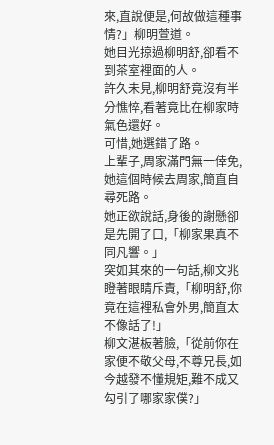來,直說便是,何故做這種事情?」柳明萱道。
她目光掠過柳明舒,卻看不到茶室裡面的人。
許久未見,柳明舒竟沒有半分憔悴,看著竟比在柳家時氣色還好。
可惜,她選錯了路。
上輩子,周家滿門無一倖免,她這個時候去周家,簡直自尋死路。
她正欲說話,身後的謝懸卻是先開了口,「柳家果真不同凡響。」
突如其來的一句話,柳文兆瞪著眼睛斥責,「柳明舒,你竟在這裡私會外男,簡直太不像話了!」
柳文湛板著臉,「從前你在家便不敬父母,不尊兄長,如今越發不懂規矩,難不成又勾引了哪家家僕?」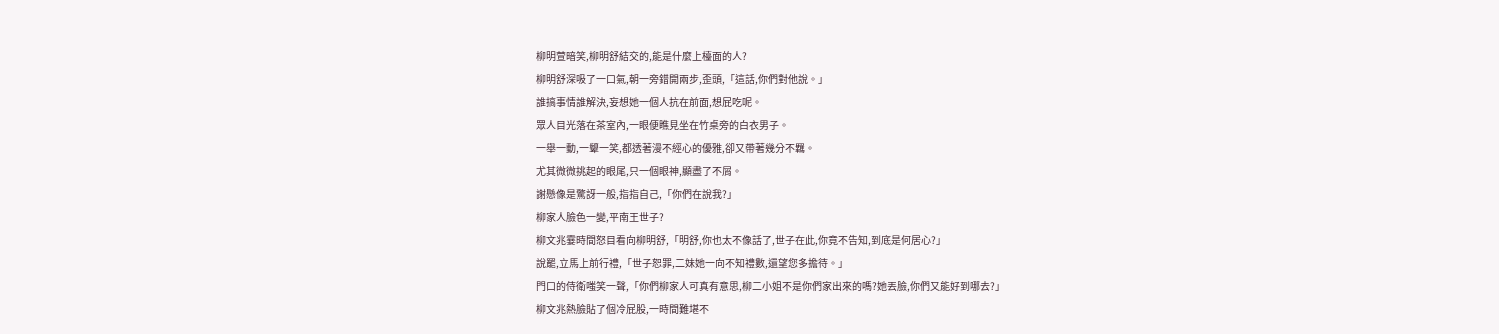柳明萱暗笑,柳明舒結交的,能是什麼上檯面的人?
柳明舒深吸了一口氣,朝一旁錯開兩步,歪頭,「這話,你們對他說。」
誰搞事情誰解決,妄想她一個人抗在前面,想屁吃呢。
眾人目光落在茶室內,一眼便瞧見坐在竹桌旁的白衣男子。
一舉一動,一顰一笑,都透著漫不經心的優雅,卻又帶著幾分不羈。
尤其微微挑起的眼尾,只一個眼神,顯盡了不屑。
謝懸像是驚訝一般,指指自己,「你們在說我?」
柳家人臉色一變,平南王世子?
柳文兆霎時間怒目看向柳明舒,「明舒,你也太不像話了,世子在此,你竟不告知,到底是何居心?」
說罷,立馬上前行禮,「世子恕罪,二妹她一向不知禮數,還望您多擔待。」
門口的侍衛嗤笑一聲,「你們柳家人可真有意思,柳二小姐不是你們家出來的嗎?她丟臉,你們又能好到哪去?」
柳文兆熱臉貼了個冷屁股,一時間難堪不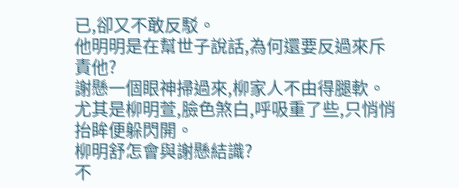已,卻又不敢反駁。
他明明是在幫世子說話,為何還要反過來斥責他?
謝懸一個眼神掃過來,柳家人不由得腿軟。
尤其是柳明萱,臉色煞白,呼吸重了些,只悄悄抬眸便躲閃開。
柳明舒怎會與謝懸結識?
不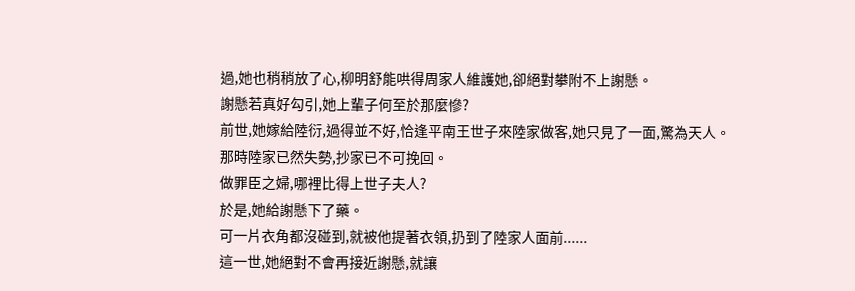過,她也稍稍放了心,柳明舒能哄得周家人維護她,卻絕對攀附不上謝懸。
謝懸若真好勾引,她上輩子何至於那麼慘?
前世,她嫁給陸衍,過得並不好,恰逢平南王世子來陸家做客,她只見了一面,驚為天人。
那時陸家已然失勢,抄家已不可挽回。
做罪臣之婦,哪裡比得上世子夫人?
於是,她給謝懸下了藥。
可一片衣角都沒碰到,就被他提著衣領,扔到了陸家人面前......
這一世,她絕對不會再接近謝懸,就讓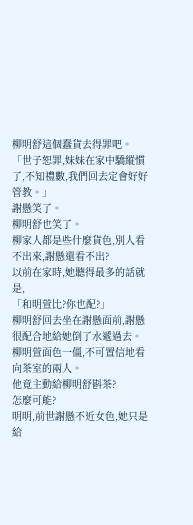柳明舒這個蠢貨去得罪吧。
「世子恕罪,妹妹在家中驕縱慣了,不知禮數,我們回去定會好好管教。」
謝懸笑了。
柳明舒也笑了。
柳家人都是些什麼貨色,別人看不出來,謝懸還看不出?
以前在家時,她聽得最多的話就是,
「和明萱比?你也配?」
柳明舒回去坐在謝懸面前,謝懸很配合地給她倒了水遞過去。
柳明萱面色一僵,不可置信地看向茶室的兩人。
他竟主動給柳明舒斟茶?
怎麼可能?
明明,前世謝懸不近女色,她只是給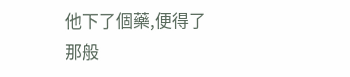他下了個藥,便得了那般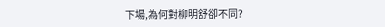下場,為何對柳明舒卻不同?